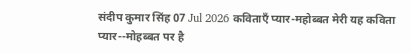संदीप कुमार सिंह 07 Jul 2026 कविताएँ प्यार-महोब्बत मेरी यह कविता प्यार--मोहब्बत पर है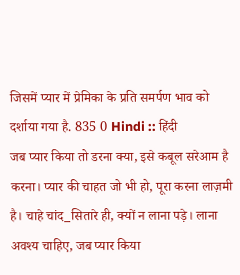जिसमें प्यार में प्रेमिका के प्रति समर्पण भाव को दर्शाया गया है. 835 0 Hindi :: हिंदी
जब प्यार किया तो डरना क्या, इसे कबूल सरेआम है करना। प्यार की चाहत जो भी हो, पूरा करना लाज़मी है। चाहे चांद_सितारे ही, क्यों न लाना पड़े। लाना अवश्य चाहिए, जब प्यार किया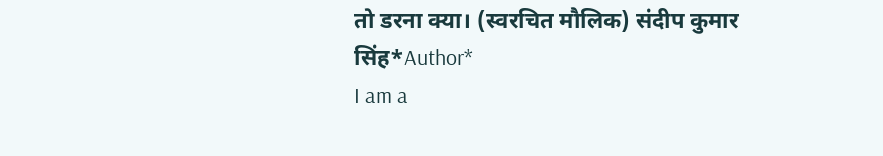तो डरना क्या। (स्वरचित मौलिक) संदीप कुमार सिंह*Author*
I am a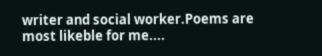writer and social worker.Poems are most likeble for me....